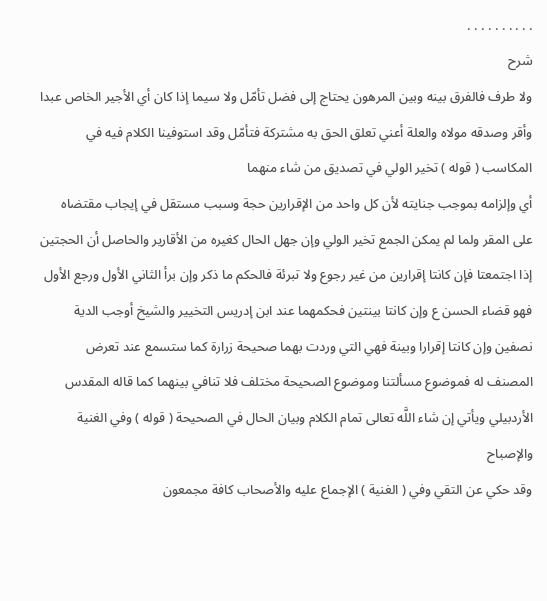. . . . . . . . . .
شرح
ولا طرف فالفرق بينه وبين المرهون يحتاج إلى فضل تأمّل ولا سيما إذا كان أي الأجير الخاص عبدا وأقر وصدقه مولاه والعلة أعني تعلق الحق به مشتركة فتأمّل وقد استوفينا الكلام فيه في المكاسب ( قوله ) تخير الولي في تصديق من شاء منهما
أي وإلزامه بموجب جنايته لأن كل واحد من الإقرارين حجة وسبب مستقل في إيجاب مقتضاه على المقر ولما لم يمكن الجمع تخير الولي وإن جهل الحال كغيره من الأقارير والحاصل أن الحجتين إذا اجتمعتا فإن كانتا إقرارين من غير رجوع ولا تبرئة فالحكم ما ذكر وإن برأ الثاني الأول ورجع الأول فهو قضاء الحسن ع وإن كانتا بينتين فحكمهما عند ابن إدريس التخيير والشيخ أوجب الدية نصفين وإن كانتا إقرارا وبينة فهي التي وردت بهما صحيحة زرارة كما ستسمع عند تعرض المصنف له فموضوع مسألتنا وموضوع الصحيحة مختلف فلا تنافي بينهما كما قاله المقدس الأردبيلي ويأتي إن شاء اللَّه تعالى تمام الكلام وبيان الحال في الصحيحة ( قوله ) وفي الغنية والإصباح
وقد حكي عن التقي وفي ( الغنية ) الإجماع عليه والأصحاب كافة مجمعون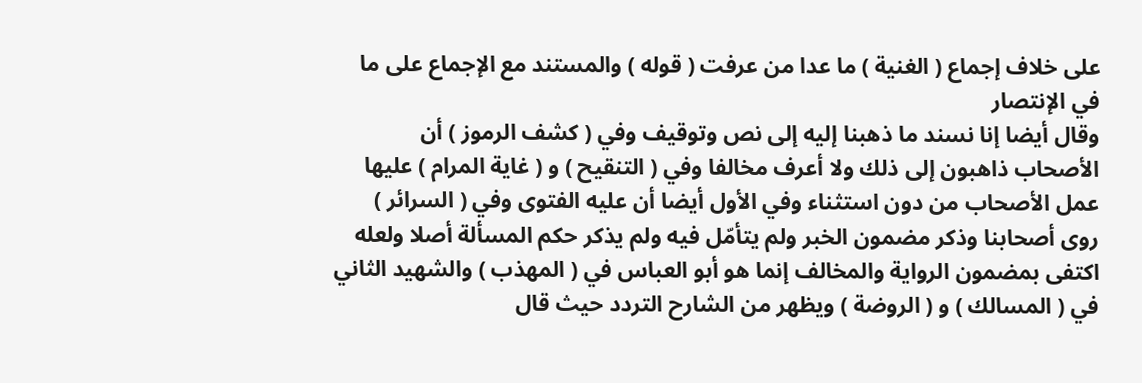على خلاف إجماع ( الغنية ) ما عدا من عرفت ( قوله ) والمستند مع الإجماع على ما في الإنتصار
وقال أيضا إنا نسند ما ذهبنا إليه إلى نص وتوقيف وفي ( كشف الرموز ) أن الأصحاب ذاهبون إلى ذلك ولا أعرف مخالفا وفي ( التنقيح ) و ( غاية المرام ) عليها عمل الأصحاب من دون استثناء وفي الأول أيضا أن عليه الفتوى وفي ( السرائر ) روى أصحابنا وذكر مضمون الخبر ولم يتأمّل فيه ولم يذكر حكم المسألة أصلا ولعله اكتفى بمضمون الرواية والمخالف إنما هو أبو العباس في ( المهذب ) والشهيد الثاني في ( المسالك ) و ( الروضة ) ويظهر من الشارح التردد حيث قال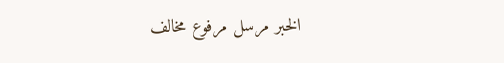الخبر مرسل مرفوع مخالف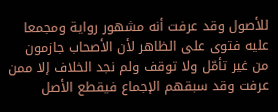للأصول وقد عرفت أنه مشهور رواية ومجمعا عليه فتوى على الظاهر لأن الأصحاب جازمون من غير تأمّل ولا توقف ولم نجد الخلاف إلا ممن عرفت وقد سبقهم الإجماع فيقطع الأصل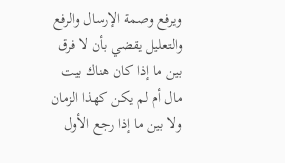ويرفع وصمة الإرسال والرفع والتعليل يقضي بأن لا فرق بين ما إذا كان هناك بيت مال أم لم يكن كهذا الزمان ولا بين ما إذا رجع الأول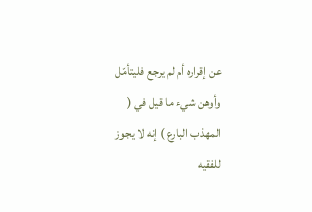عن إقراره أم لم يرجع فليتأمّل وأوهن شيء ما قيل في ( المهذب البارع ) إنه لا يجوز للفقيه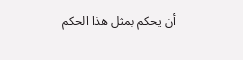أن يحكم بمثل هذا الحكم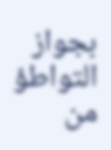بجواز التواطؤ من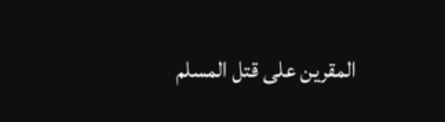المقرين على قتل المسلم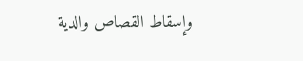وإسقاط القصاص والدية